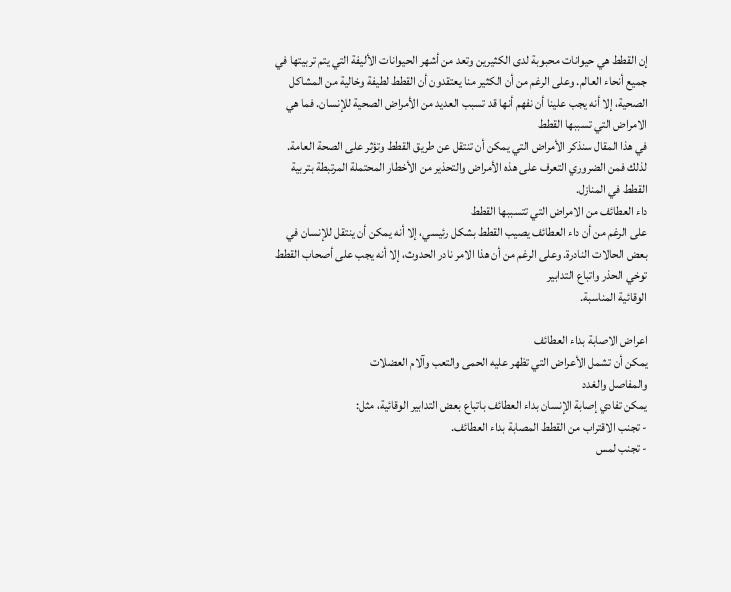إن القطط هي حيوانات محبوبة لدى الكثيرين وتعد من أشهر الحيوانات الأليفة التي يتم تربيتها في جميع أنحاء العالم. وعلى الرغم من أن الكثير منا يعتقدون أن القطط لطيفة وخالية من المشاكل الصحية، إلا أنه يجب علينا أن نفهم أنها قد تسبب العديد من الأمراض الصحية للإنسان. فما هي الامراض التي تسببها القطط
في هذا المقال سنذكر الأمراض التي يمكن أن تنتقل عن طريق القطط وتؤثر على الصحة العامة. لذلك فمن الضروري التعرف على هذه الأمراض والتحذير من الأخطار المحتملة المرتبطة بتربية القطط في المنازل.
داء العطائف من الامراض التي تتسببها القطط
على الرغم من أن داء العطائف يصيب القطط بشكل رئيسي، إلا أنه يمكن أن ينتقل للإنسان في بعض الحالات النادرة. وعلى الرغم من أن هذا الامر نادر الحدوث، إلا أنه يجب على أصحاب القطط توخي الحذر واتباع التدابير
الوقائية المناسبة.

اعراض الاصابة بداء العطائف
يمكن أن تشمل الأعراض التي تظهر عليه الحمى والتعب وآلام العضلات
والمفاصل والغدد
يمكن تفادي إصابة الإنسان بداء العطائف باتباع بعض التدابير الوقائية، مثل:
- تجنب الاقتراب من القطط المصابة بداء العطائف.
- تجنب لمس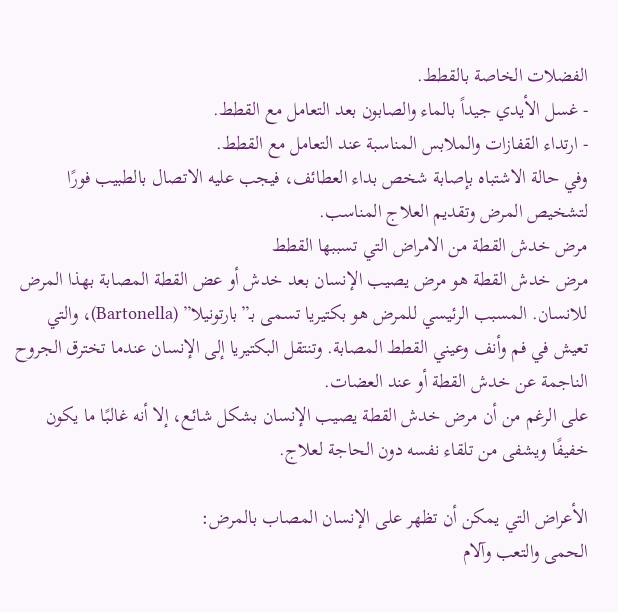الفضلات الخاصة بالقطط.
- غسل الأيدي جيداً بالماء والصابون بعد التعامل مع القطط.
- ارتداء القفازات والملابس المناسبة عند التعامل مع القطط.
وفي حالة الاشتباه بإصابة شخص بداء العطائف، فيجب عليه الاتصال بالطبيب فورًا لتشخيص المرض وتقديم العلاج المناسب.
مرض خدش القطة من الامراض التي تسببها القطط
مرض خدش القطة هو مرض يصيب الإنسان بعد خدش أو عض القطة المصابة بهذا المرض للانسان. المسبب الرئيسي للمرض هو بكتيريا تسمى بـ”بارتونيلا” (Bartonella)، والتي تعيش في فم وأنف وعيني القطط المصابة. وتنتقل البكتيريا إلى الإنسان عندما تخترق الجروح الناجمة عن خدش القطة أو عند العضات.
على الرغم من أن مرض خدش القطة يصيب الإنسان بشكل شائع، إلا أنه غالبًا ما يكون خفيفًا ويشفى من تلقاء نفسه دون الحاجة لعلاج.

الأعراض التي يمكن أن تظهر على الإنسان المصاب بالمرض:
الحمى والتعب وآلام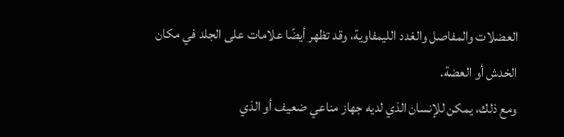العضلات والمفاصل والغدد الليمفاوية، وقد تظهر أيضًا علامات على الجلد في مكان الخدش أو العضة.
ومع ذلك، يمكن للإنسان الذي لديه جهاز مناعي ضعيف أو الذي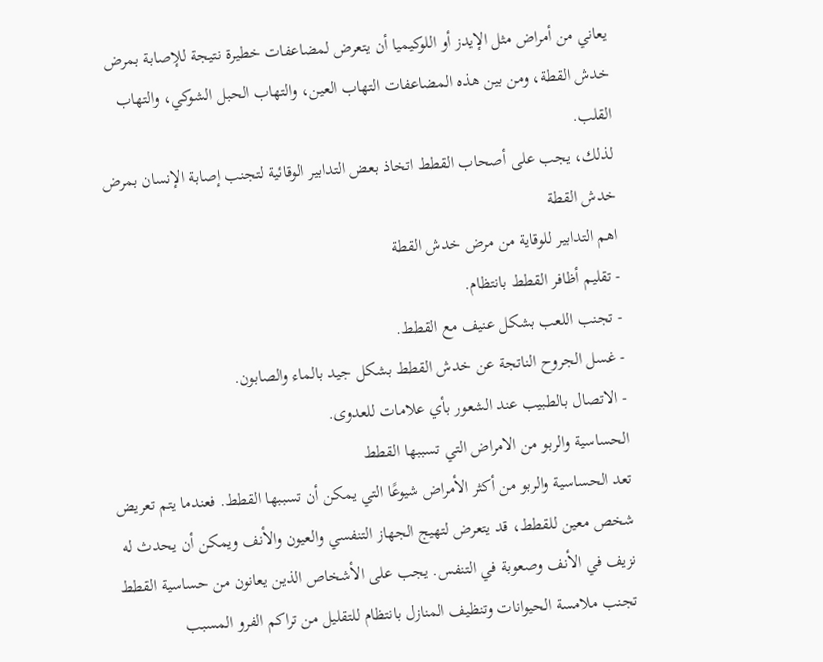يعاني من أمراض مثل الإيدز أو اللوكيميا أن يتعرض لمضاعفات خطيرة نتيجة للإصابة بمرض خدش القطة، ومن بين هذه المضاعفات التهاب العين، والتهاب الحبل الشوكي، والتهاب القلب.
لذلك، يجب على أصحاب القطط اتخاذ بعض التدابير الوقائية لتجنب إصابة الإنسان بمرض خدش القطة
اهم التدابير للوقاية من مرض خدش القطة
- تقليم أظافر القطط بانتظام.
- تجنب اللعب بشكل عنيف مع القطط.
- غسل الجروح الناتجة عن خدش القطط بشكل جيد بالماء والصابون.
- الاتصال بالطبيب عند الشعور بأي علامات للعدوى.
الحساسية والربو من الامراض التي تسببها القطط
تعد الحساسية والربو من أكثر الأمراض شيوعًا التي يمكن أن تسببها القطط. فعندما يتم تعريض شخص معين للقطط، قد يتعرض لتهيج الجهاز التنفسي والعيون والأنف ويمكن أن يحدث له نزيف في الأنف وصعوبة في التنفس. يجب على الأشخاص الذين يعانون من حساسية القطط تجنب ملامسة الحيوانات وتنظيف المنازل بانتظام للتقليل من تراكم الفرو المسبب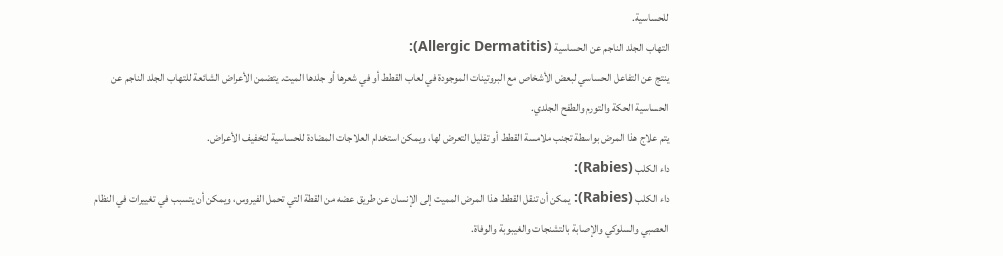للحساسية.
التهاب الجلد الناجم عن الحساسية (Allergic Dermatitis):
ينتج عن التفاعل الحساسي لبعض الأشخاص مع البروتينات الموجودة في لعاب القطط أو في شعرها أو جلدها الميت. يتضمن الأعراض الشائعة للتهاب الجلد الناجم عن الحساسية الحكة والتورم والطفح الجلدي.
يتم علاج هذا المرض بواسطة تجنب ملامسة القطط أو تقليل التعرض لها، ويمكن استخدام العلاجات المضادة للحساسية لتخفيف الأعراض.
داء الكلب (Rabies):
داء الكلب (Rabies): يمكن أن تنقل القطط هذا المرض المميت إلى الإنسان عن طريق عضه من القطة التي تحمل الفيروس، ويمكن أن يتسبب في تغييرات في النظام العصبي والسلوكي والإصابة بالتشنجات والغيبوبة والوفاة.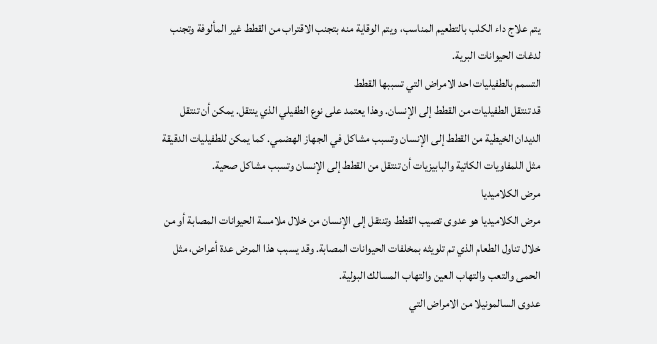يتم علاج داء الكلب بالتطعيم المناسب، ويتم الوقاية منه بتجنب الاقتراب من القطط غير المألوفة وتجنب لدغات الحيوانات البرية.
التسمم بالطفيليات احد الامراض التي تسببها القطط
قد تنتقل الطفيليات من القطط إلى الإنسان. وهذا يعتمد على نوع الطفيلي الذي ينتقل. يمكن أن تنتقل الديدان الخيطية من القطط إلى الإنسان وتسبب مشاكل في الجهاز الهضمي. كما يمكن للطفيليات الدقيقة مثل اللمفاويات الكاتية والبابيزيات أن تنتقل من القطط إلى الإنسان وتسبب مشاكل صحية.
مرض الكلاميديا
مرض الكلاميديا هو عدوى تصيب القطط وتنتقل إلى الإنسان من خلال ملامسة الحيوانات المصابة أو من خلال تناول الطعام الذي تم تلويثه بمخلفات الحيوانات المصابة. وقد يسبب هذا المرض عدة أعراض، مثل الحمى والتعب والتهاب العين والتهاب المسالك البولية.
عدوى السالمونيلا من الامراض التي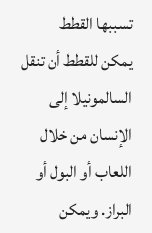تسببها القطط
يمكن للقطط أن تنقل السالمونيلا إلى الإنسان من خلال اللعاب أو البول أو البراز. ويمكن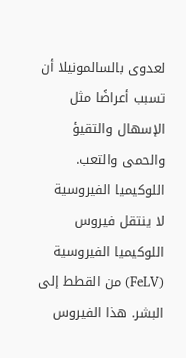لعدوى بالسالمونيلا أن تسبب أعراضًا مثل الإسهال والتقيؤ والحمى والتعب.
اللوكيميا الفيروسية
لا ينتقل فيروس اللوكيميا الفيروسية (FeLV) من القطط إلى البشر. هذا الفيروس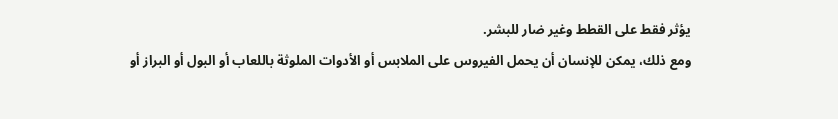يؤثر فقط على القطط وغير ضار للبشر.
ومع ذلك، يمكن للإنسان أن يحمل الفيروس على الملابس أو الأدوات الملوثة باللعاب أو البول أو البراز أو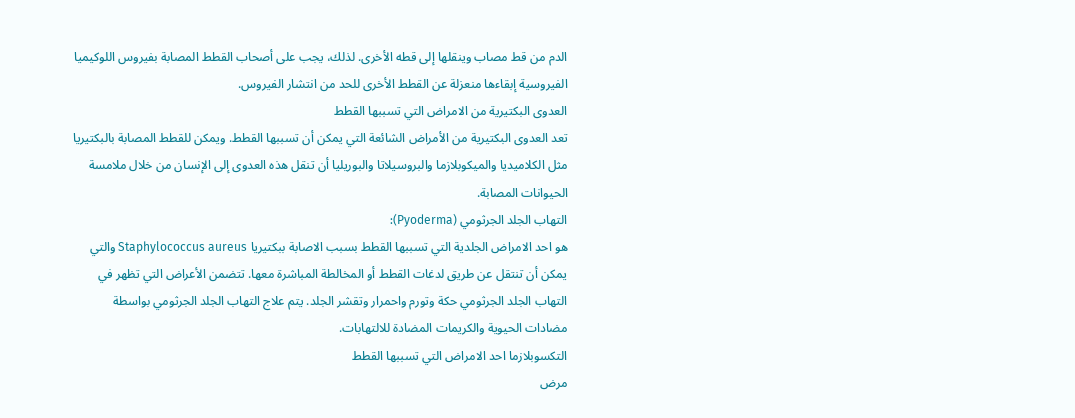الدم من قط مصاب وينقلها إلى قطه الأخرى. لذلك، يجب على أصحاب القطط المصابة بفيروس اللوكيميا الفيروسية إبقاءها منعزلة عن القطط الأخرى للحد من انتشار الفيروس.
العدوى البكتيرية من الامراض التي تسببها القطط
تعد العدوى البكتيرية من الأمراض الشائعة التي يمكن أن تسببها القطط. ويمكن للقطط المصابة بالبكتيريا مثل الكلاميديا والميكوبلازما والبروسيلاتا والبوريليا أن تنقل هذه العدوى إلى الإنسان من خلال ملامسة الحيوانات المصابة.
التهاب الجلد الجرثومي (Pyoderma):
هو احد الامراض الجلدية التي تسببها القطط بسبب الاصابة ببكتيريا Staphylococcus aureus والتي يمكن أن تنتقل عن طريق لدغات القطط أو المخالطة المباشرة معها. تتضمن الأعراض التي تظهر في التهاب الجلد الجرثومي حكة وتورم واحمرار وتقشر الجلد. يتم علاج التهاب الجلد الجرثومي بواسطة مضادات الحيوية والكريمات المضادة للالتهابات.
التكسوبلازما احد الامراض التي تسببها القطط
مرض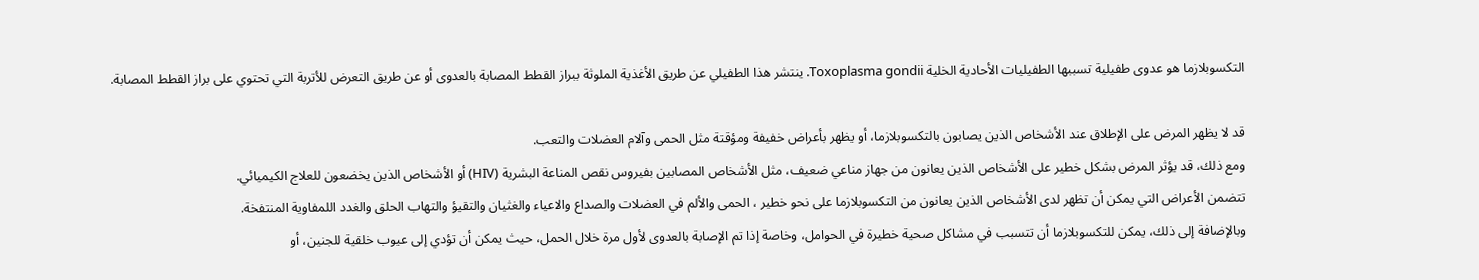التكسوبلازما هو عدوى طفيلية تسببها الطفيليات الأحادية الخلية Toxoplasma gondii. ينتشر هذا الطفيلي عن طريق الأغذية الملوثة ببراز القطط المصابة بالعدوى أو عن طريق التعرض للأتربة التي تحتوي على براز القطط المصابة.

قد لا يظهر المرض على الإطلاق عند الأشخاص الذين يصابون بالتكسوبلازما، أو يظهر بأعراض خفيفة ومؤقتة مثل الحمى وآلام العضلات والتعب.
ومع ذلك، قد يؤثر المرض بشكل خطير على الأشخاص الذين يعانون من جهاز مناعي ضعيف، مثل الأشخاص المصابين بفيروس نقص المناعة البشرية (HIV) أو الأشخاص الذين يخضعون للعلاج الكيميائي.
تتضمن الأعراض التي يمكن أن تظهر لدى الأشخاص الذين يعانون من التكسوبلازما على نحو خطير ، الحمى والألم في العضلات والصداع والاعياء والغثيان والتقيؤ والتهاب الحلق والغدد اللمفاوية المنتفخة.
وبالإضافة إلى ذلك، يمكن للتكسوبلازما أن تتسبب في مشاكل صحية خطيرة في الحوامل، وخاصة إذا تم الإصابة بالعدوى لأول مرة خلال الحمل، حيث يمكن أن تؤدي إلى عيوب خلقية للجنين، أو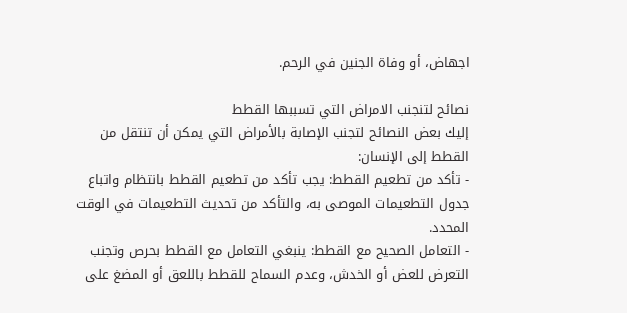اجهاض، أو وفاة الجنين في الرحم.

نصائح لتنجنب الامراض التي تسببها القطط
إليك بعض النصائح لتجنب الإصابة بالأمراض التي يمكن أن تنتقل من القطط إلى الإنسان:
- تأكد من تطعيم القطط: يجب تأكد من تطعيم القطط بانتظام واتباع جدول التطعيمات الموصى به، والتأكد من تحديث التطعيمات في الوقت المحدد.
- التعامل الصحيح مع القطط: ينبغي التعامل مع القطط بحرص وتجنب التعرض للعض أو الخدش، وعدم السماح للقطط باللعق أو المضغ على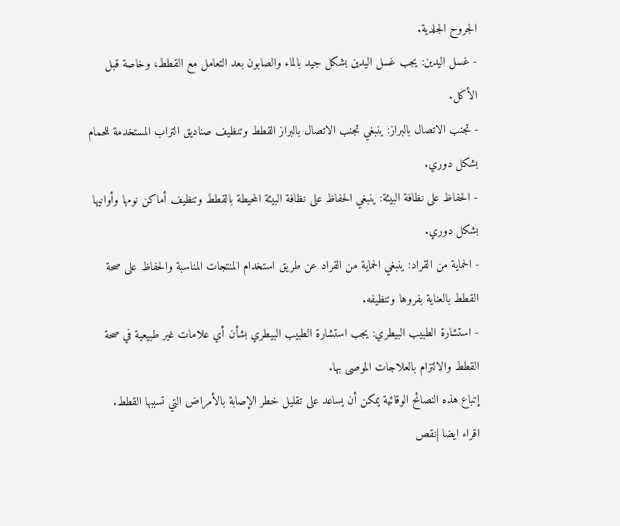الجروح الجلدية.
- غسل اليدين: يجب غسل اليدين بشكل جيد بالماء والصابون بعد التعامل مع القطط، وخاصة قبل الأكل.
- تجنب الاتصال بالبراز: ينبغي تجنب الاتصال بالبراز القطط وتنظيف صناديق التراب المستخدمة للحمام بشكل دوري.
- الحفاظ على نظافة البيئة: ينبغي الحفاظ على نظافة البيئة المحيطة بالقطط وتنظيف أماكن نومها وأوانيها بشكل دوري.
- الحماية من القراد: ينبغي الحماية من القراد عن طريق استخدام المنتجات المناسبة والحفاظ على صحة القطط بالعناية بفروها وتنظيفه.
- استشارة الطبيب البيطري: يجب استشارة الطبيب البيطري بشأن أي علامات غير طبيعية في صحة القطط والالتزام بالعلاجات الموصى بها.
إتباع هذه النصائح الوقائية يمكن أن يساعد على تقليل خطر الإصابة بالأمراض التي تسببها القطط.
اقراء ايضا |نقص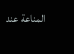المناعة عند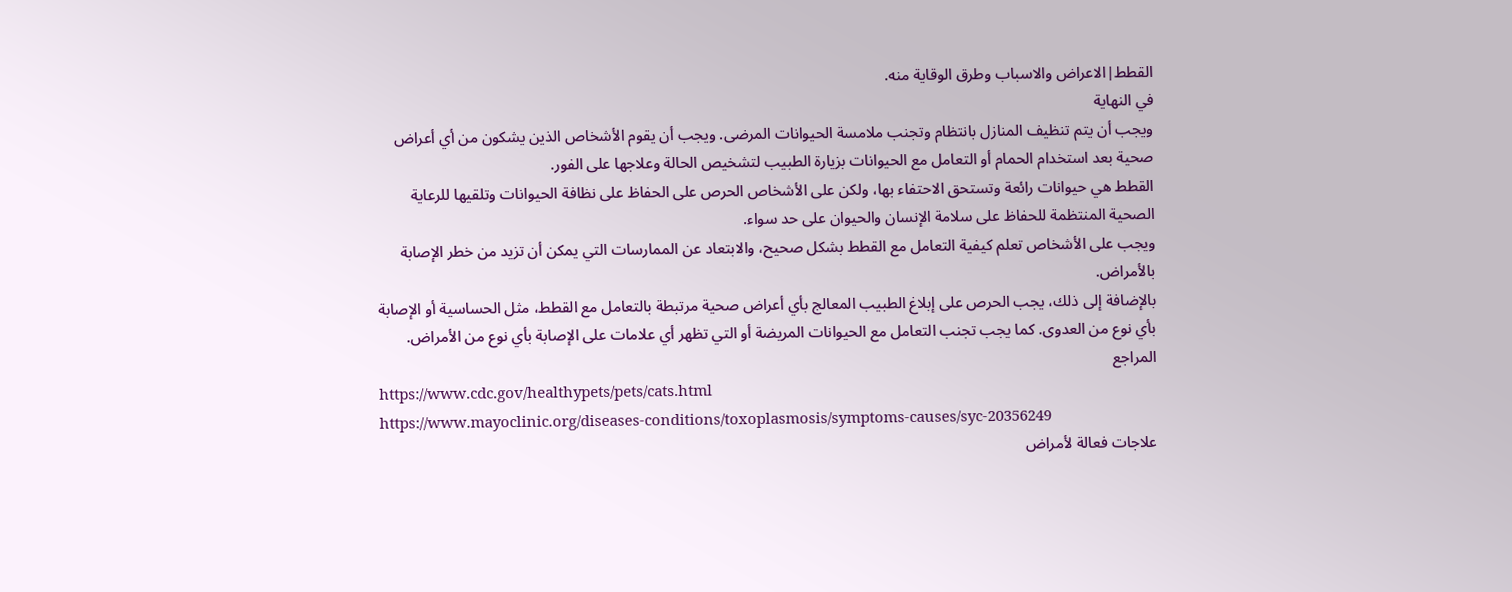القطط|الاعراض والاسباب وطرق الوقاية منه.
في النهاية
ويجب أن يتم تنظيف المنازل بانتظام وتجنب ملامسة الحيوانات المرضى. ويجب أن يقوم الأشخاص الذين يشكون من أي أعراض صحية بعد استخدام الحمام أو التعامل مع الحيوانات بزيارة الطبيب لتشخيص الحالة وعلاجها على الفور.
القطط هي حيوانات رائعة وتستحق الاحتفاء بها، ولكن على الأشخاص الحرص على الحفاظ على نظافة الحيوانات وتلقيها للرعاية الصحية المنتظمة للحفاظ على سلامة الإنسان والحيوان على حد سواء.
ويجب على الأشخاص تعلم كيفية التعامل مع القطط بشكل صحيح، والابتعاد عن الممارسات التي يمكن أن تزيد من خطر الإصابة بالأمراض.
بالإضافة إلى ذلك، يجب الحرص على إبلاغ الطبيب المعالج بأي أعراض صحية مرتبطة بالتعامل مع القطط، مثل الحساسية أو الإصابة بأي نوع من العدوى. كما يجب تجنب التعامل مع الحيوانات المريضة أو التي تظهر أي علامات على الإصابة بأي نوع من الأمراض.
المراجع
https://www.cdc.gov/healthypets/pets/cats.html
https://www.mayoclinic.org/diseases-conditions/toxoplasmosis/symptoms-causes/syc-20356249
علاجات فعالة لأمراض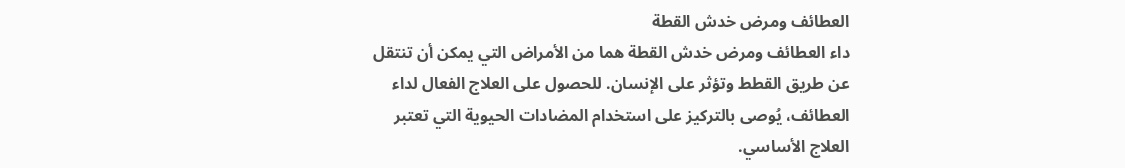العطائف ومرض خدش القطة
داء العطائف ومرض خدش القطة هما من الأمراض التي يمكن أن تنتقل عن طريق القطط وتؤثر على الإنسان. للحصول على العلاج الفعال لداء العطائف، يُوصى بالتركيز على استخدام المضادات الحيوية التي تعتبر العلاج الأساسي.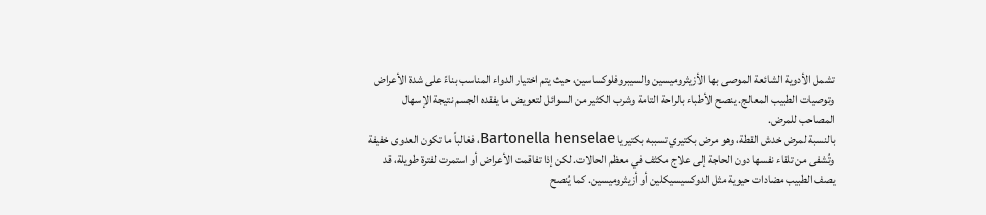تشمل الأدوية الشائعة الموصى بها الأزيثروميسين والسيبروفلوكساسين، حيث يتم اختيار الدواء المناسب بناءً على شدة الأعراض وتوصيات الطبيب المعالج. ينصح الأطباء بالراحة التامة وشرب الكثير من السوائل لتعويض ما يفقده الجسم نتيجة الإسهال المصاحب للمرض.
بالنسبة لمرض خدش القطة، وهو مرض بكتيري تسببه بكتيريا Bartonella henselae، فغالباً ما تكون العدوى خفيفة وتُشفى من تلقاء نفسها دون الحاجة إلى علاج مكثف في معظم الحالات. لكن إذا تفاقمت الأعراض أو استمرت لفترة طويلة، قد يصف الطبيب مضادات حيوية مثل الدوكسيسيكلين أو أزيثروميسين. كما يُنصح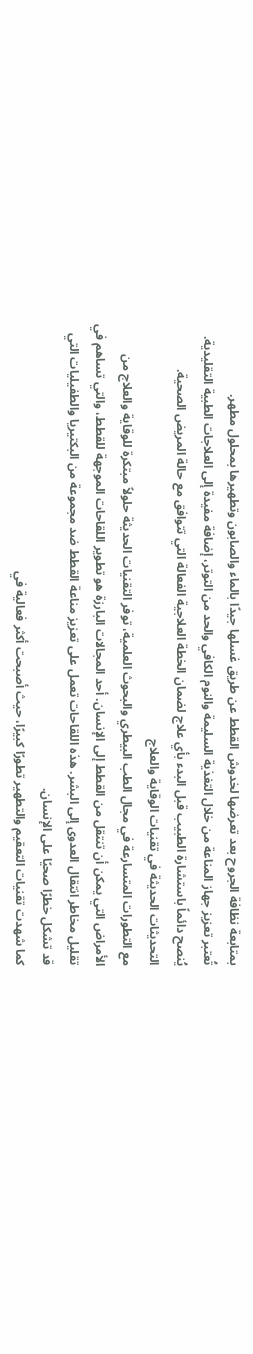بمتابعة نظافة الجروح بعد تعرضها لخدوش القطط عن طريق غسلها جيدًا بالماء والصابون وتطهيرها بمحلول مطهر.
تُعتبر تعزيز جهاز المناعة من خلال التغذية السليمة والنوم الكافي والحد من التوتر، إضافة مفيدة إلى العلاجات الطبية التقليدية. يُنصح دائماً باستشارة الطبيب قبل البدء بأي علاج لضمان الخطة العلاجية الفعالة التي تتوافق مع حالة المريض الصحية.
التحديثات الحديثة في تقنيات الوقاية والعلاج
مع التطورات المتسارعة في مجال الطب البيطري والبحوث العلمية، توفر التقنيات الحديثة حلولاً مبتكرة للوقاية والعلاج من الأمراض التي يمكن أن تنتقل من القطط إلى الإنسان. أحد المجالات البارزة هو تطوير اللقاحات الموجهة للقطط، والتي تساهم في تقليل مخاطر انتقال العدوى إلى البشر. هذه اللقاحات تعمل على تعزيز مناعة القطط ضد مجموعة من البكتيريا والطفيليات التي قد تشكل خطرًا صحيًا على الإنسان.
كما شهدت تقنيات التعقيم والتطهير تطورًا كبيرًا، حيث أصبحت أكثر فعالية في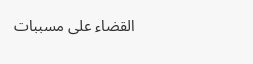القضاء على مسببات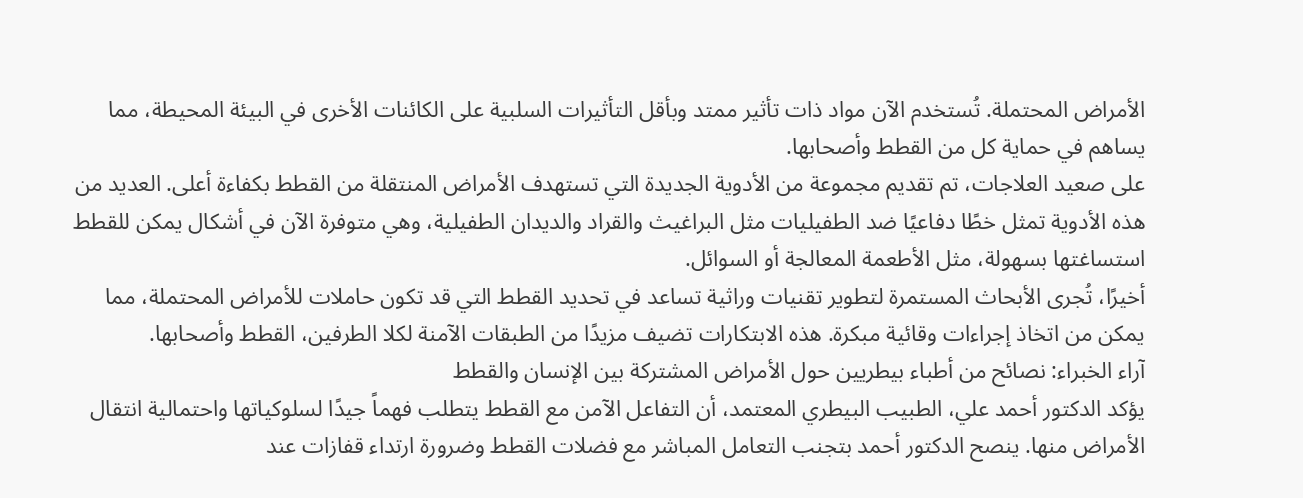الأمراض المحتملة. تُستخدم الآن مواد ذات تأثير ممتد وبأقل التأثيرات السلبية على الكائنات الأخرى في البيئة المحيطة، مما يساهم في حماية كل من القطط وأصحابها.
على صعيد العلاجات، تم تقديم مجموعة من الأدوية الجديدة التي تستهدف الأمراض المنتقلة من القطط بكفاءة أعلى. العديد من هذه الأدوية تمثل خطًا دفاعيًا ضد الطفيليات مثل البراغيث والقراد والديدان الطفيلية، وهي متوفرة الآن في أشكال يمكن للقطط استساغتها بسهولة، مثل الأطعمة المعالجة أو السوائل.
أخيرًا، تُجرى الأبحاث المستمرة لتطوير تقنيات وراثية تساعد في تحديد القطط التي قد تكون حاملات للأمراض المحتملة، مما يمكن من اتخاذ إجراءات وقائية مبكرة. هذه الابتكارات تضيف مزيدًا من الطبقات الآمنة لكلا الطرفين، القطط وأصحابها.
آراء الخبراء: نصائح من أطباء بيطريين حول الأمراض المشتركة بين الإنسان والقطط
يؤكد الدكتور أحمد علي، الطبيب البيطري المعتمد، أن التفاعل الآمن مع القطط يتطلب فهماً جيدًا لسلوكياتها واحتمالية انتقال الأمراض منها. ينصح الدكتور أحمد بتجنب التعامل المباشر مع فضلات القطط وضرورة ارتداء قفازات عند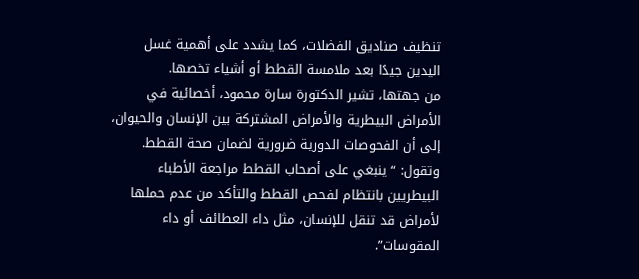تنظيف صناديق الفضلات، كما يشدد على أهمية غسل اليدين جيدًا بعد ملامسة القطط أو أشياء تخصها.
من جهتها، تشير الدكتورة سارة محمود، أخصائية في الأمراض البيطرية والأمراض المشتركة بين الإنسان والحيوان، إلى أن الفحوصات الدورية ضرورية لضمان صحة القطط. وتقول: “ينبغي على أصحاب القطط مراجعة الأطباء البيطريين بانتظام لفحص القطط والتأكد من عدم حملها لأمراض قد تنقل للإنسان، مثل داء العطائف أو داء المقوسات”.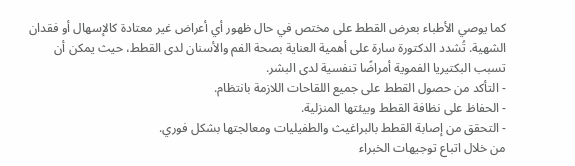كما يوصي الأطباء بعرض القطط على مختص في حال ظهور أي أعراض غير معتادة كالإسهال أو فقدان الشهية. تُشدد الدكتورة سارة على أهمية العناية بصحة الفم والأسنان لدى القطط، حيث يمكن أن تسبب البكتيريا الفموية أمراضًا تنفسية لدى البشر.
- التأكد من حصول القطط على جميع اللقاحات اللازمة بانتظام.
- الحفاظ على نظافة القطط وبيئتها المنزلية.
- التحقق من إصابة القطط بالبراغيث والطفيليات ومعالجتها بشكل فوري.
من خلال اتباع توجيهات الخبراء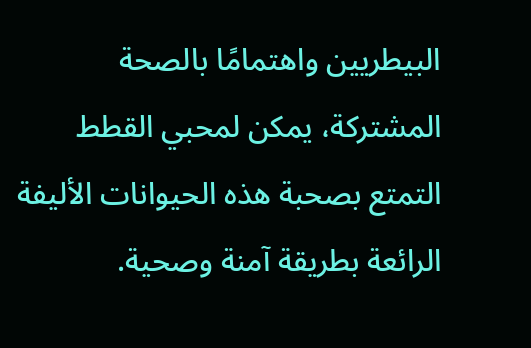البيطريين واهتمامًا بالصحة المشتركة، يمكن لمحبي القطط التمتع بصحبة هذه الحيوانات الأليفة الرائعة بطريقة آمنة وصحية.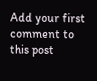Add your first comment to this post